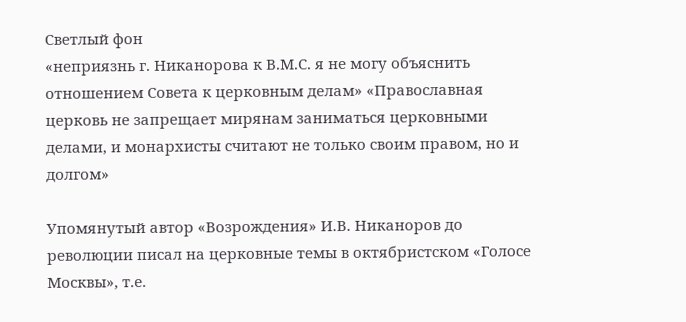Светлый фон
«неприязнь г. Никанорова к В.М.С. я не могу объяснить отношением Совета к церковным делам» «Православная церковь не запрещает мирянам заниматься церковными делами, и монархисты считают не только своим правом, но и долгом»

Упомянутый автор «Возрождения» И.В. Никаноров до революции писал на церковные темы в октябристском «Голосе Москвы», т.е.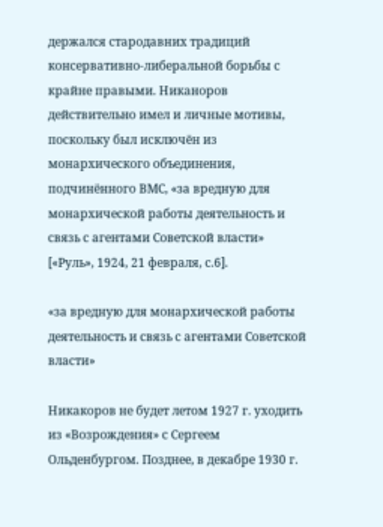держался стародавних традиций консервативно-либеральной борьбы с крайне правыми. Никаноров действительно имел и личные мотивы, поскольку был исключён из монархического объединения, подчинённого ВМС, «за вредную для монархической работы деятельность и связь с агентами Советской власти» [«Руль», 1924, 21 февраля, с.6].

«за вредную для монархической работы деятельность и связь с агентами Советской власти»

Никакоров не будет летом 1927 г. уходить из «Возрождения» с Сергеем Ольденбургом. Позднее, в декабре 1930 г.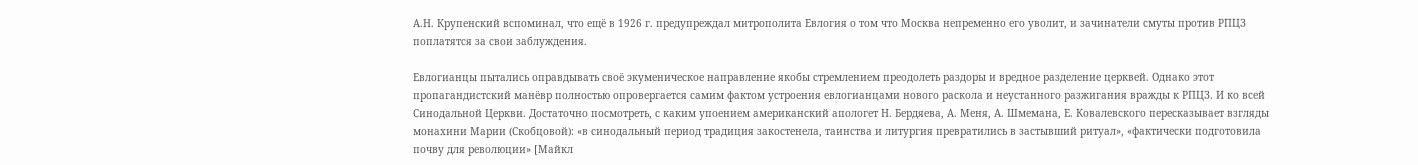А.Н. Крупенский вспоминал, что ещё в 1926 г. предупреждал митрополита Евлогия о том что Москва непременно его уволит, и зачинатели смуты против РПЦЗ поплатятся за свои заблуждения.

Евлогианцы пытались оправдывать своё экуменическое направление якобы стремлением преодолеть раздоры и вредное разделение церквей. Однако этот пропагандистский манёвр полностью опровергается самим фактом устроения евлогианцами нового раскола и неустанного разжигания вражды к РПЦЗ. И ко всей Синодальной Церкви. Достаточно посмотреть, с каким упоением американский апологет Н. Бердяева, А. Меня, А. Шмемана, Е. Ковалевского пересказывает взгляды монахини Марии (Скобцовой): «в синодальный период традиция закостенела, таинства и литургия превратились в застывший ритуал», «фактически подготовила почву для революции» [Майкл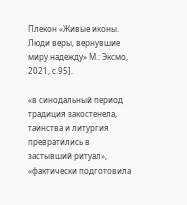Плекон «Живые иконы. Люди веры, вернувшие миру надежду» М.: Эксмо, 2021, с.95].

«в синодальный период традиция закостенела, таинства и литургия превратились в застывший ритуал», «фактически подготовила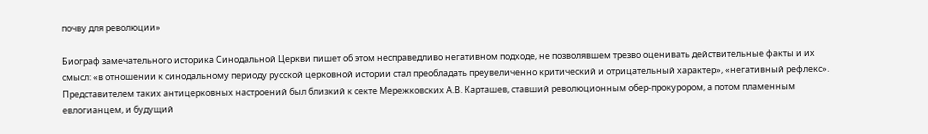почву для революции»

Биограф замечательного историка Синодальной Церкви пишет об этом несправедливо негативном подходе, не позволявшем трезво оценивать действительные факты и их смысл: «в отношении к синодальному периоду русской церковной истории стал преобладать преувеличенно критический и отрицательный характер», «негативный рефлекс». Представителем таких антицерковных настроений был близкий к секте Мережковских А.В. Карташев, ставший революционным обер-прокурором, а потом пламенным евлогианцем, и будущий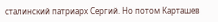сталинский патриарх Сергий. Но потом Карташев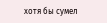хотя бы сумел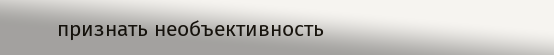признать необъективность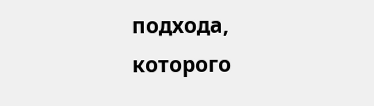подхода, которого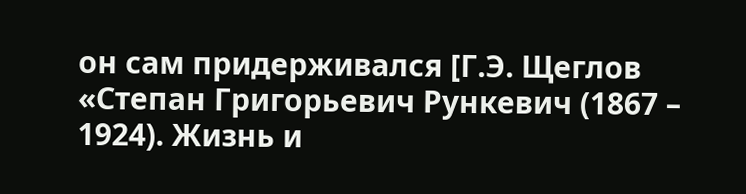он сам придерживался [Г.Э. Щеглов «Степан Григорьевич Рункевич (1867 – 1924). Жизнь и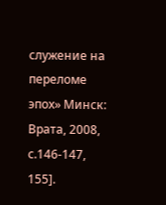служение на переломе эпох» Минск: Врата, 2008, с.146-147, 155].